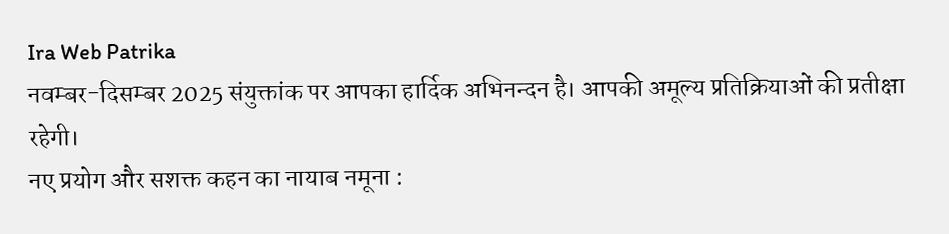Ira Web Patrika
नवम्बर-दिसम्बर 2025 संयुक्तांक पर आपका हार्दिक अभिनन्दन है। आपकी अमूल्य प्रतिक्रियाओं की प्रतीक्षा रहेगी।
नए प्रयोग और सशक्त कहन का नायाब नमूना :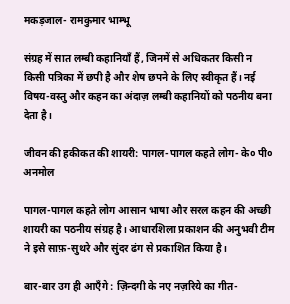मकड़जाल- रामकुमार भाम्भू

संग्रह में सात लम्बी कहानियाँ हैं, जिनमें से अधिकतर किसी न किसी पत्रिका में छपी है और शेष छपने के लिए स्वीकृत हैं। नई विषय-वस्तु और कहन का अंदाज़ लम्बी कहानियों को पठनीय बना देता है।

जीवन की हकीकत की शायरी: पागल-पागल कहते लोग- के० पी० अनमोल

पागल-पागल कहते लोग आसान भाषा और सरल कहन की अच्छी शायरी का पठनीय संग्रह है। आधारशिला प्रकाशन की अनुभवी टीम ने इसे साफ़-सुथरे और सुंदर ढंग से प्रकाशित किया है।

बार-बार उग ही आएँगे : ज़िन्दगी के नए नज़रिये का गीत-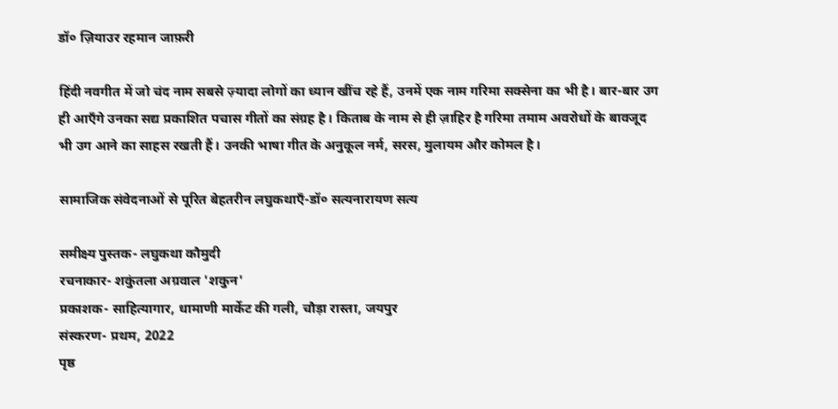डॉ० ज़ियाउर रहमान जाफ़री

हिंदी नवगीत में जो चंद नाम सबसे ज़्यादा लोगों का ध्यान खींच रहे हैं, उनमें एक नाम गरिमा सक्सेना का भी है। बार-बार उग ही आएँगे उनका सद्य प्रकाशित पचास गीतों का संग्रह है। किताब के नाम से ही ज़ाहिर है गरिमा तमाम अवरोधों के बावजूद भी उग आने का साहस रखती हैं। उनकी भाषा गीत के अनुकूल नर्म, सरस, मुलायम और कोमल है।

सामाजिक संवेदनाओं से पूरित बेहतरीन लघुकथाएँ-डॉ० सत्यनारायण सत्य

समीक्ष्य पुस्तक- लघुकथा कौमुदी
रचनाकार- शकुंतला अग्रवाल 'शकुन'
प्रकाशक- साहित्यागार, धामाणी मार्केट की गली, चौड़ा रास्ता, जयपुर
संस्करण- प्रथम, 2022
पृष्ठ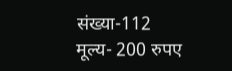संख्या-112
मूल्य- 200 रुपए